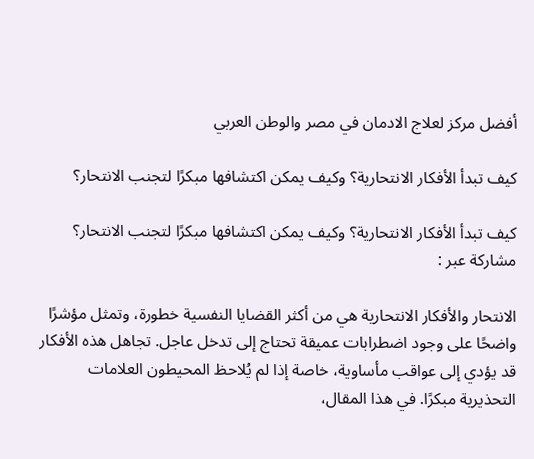أفضل مركز لعلاج الادمان في مصر والوطن العربي

كيف تبدأ الأفكار الانتحارية؟ وكيف يمكن اكتشافها مبكرًا لتجنب الانتحار؟

كيف تبدأ الأفكار الانتحارية؟ وكيف يمكن اكتشافها مبكرًا لتجنب الانتحار؟
مشاركة عبر :

الانتحار والأفكار الانتحارية هي من أكثر القضايا النفسية خطورة، وتمثل مؤشرًا واضحًا على وجود اضطرابات عميقة تحتاج إلى تدخل عاجل. تجاهل هذه الأفكار قد يؤدي إلى عواقب مأساوية، خاصة إذا لم يُلاحظ المحيطون العلامات التحذيرية مبكرًا. في هذا المقال،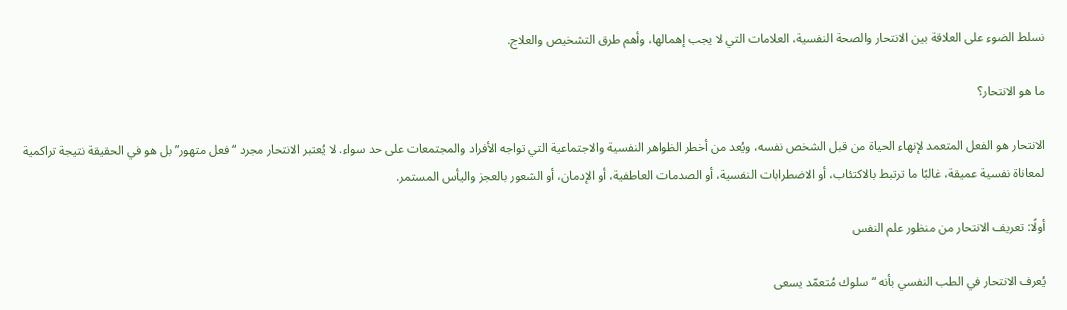نسلط الضوء على العلاقة بين الانتحار والصحة النفسية، العلامات التي لا يجب إهمالها، وأهم طرق التشخيص والعلاج.

ما هو الانتحار؟

الانتحار هو الفعل المتعمد لإنهاء الحياة من قبل الشخص نفسه، ويُعد من أخطر الظواهر النفسية والاجتماعية التي تواجه الأفراد والمجتمعات على حد سواء. لا يُعتبر الانتحار مجرد “فعل متهور” بل هو في الحقيقة نتيجة تراكمية لمعاناة نفسية عميقة، غالبًا ما ترتبط بالاكتئاب، أو الاضطرابات النفسية، أو الصدمات العاطفية، أو الإدمان، أو الشعور بالعجز واليأس المستمر.

أولًا: تعريف الانتحار من منظور علم النفس

يُعرف الانتحار في الطب النفسي بأنه “سلوك مُتعمّد يسعى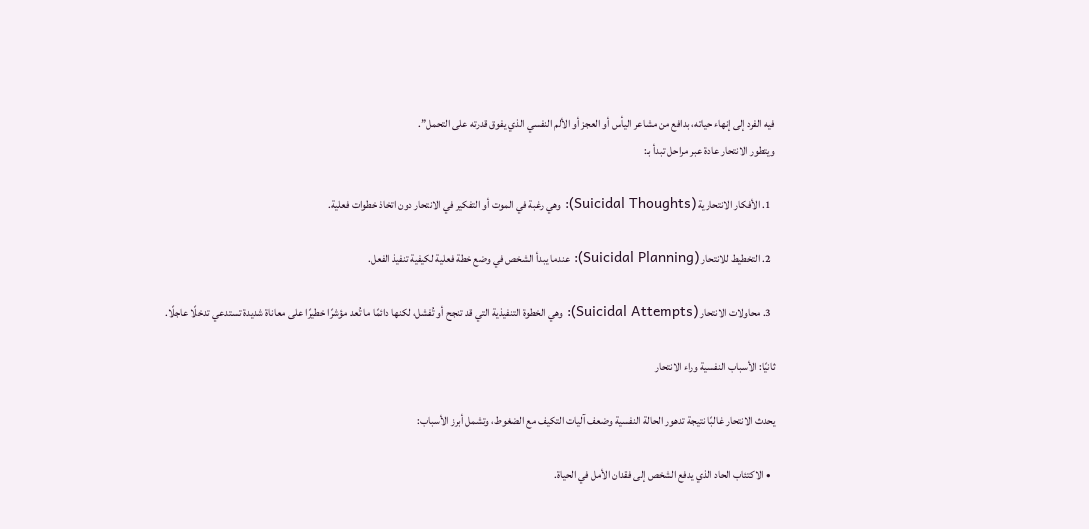فيه الفرد إلى إنهاء حياته، بدافع من مشاعر اليأس أو العجز أو الألم النفسي الذي يفوق قدرته على التحمل”.
ويتطور الانتحار عادة عبر مراحل تبدأ بـ:

  1. الأفكار الانتحارية (Suicidal Thoughts): وهي رغبة في الموت أو التفكير في الانتحار دون اتخاذ خطوات فعلية.

  2. التخطيط للانتحار (Suicidal Planning): عندما يبدأ الشخص في وضع خطة فعلية لكيفية تنفيذ الفعل.

  3. محاولات الانتحار (Suicidal Attempts): وهي الخطوة التنفيذية التي قد تنجح أو تُفشل، لكنها دائمًا ما تُعد مؤشرًا خطيرًا على معاناة شديدة تستدعي تدخلًا عاجلًا.

ثانيًا: الأسباب النفسية وراء الانتحار

يحدث الانتحار غالبًا نتيجة تدهور الحالة النفسية وضعف آليات التكيف مع الضغوط، وتشمل أبرز الأسباب:

  • الاكتئاب الحاد الذي يدفع الشخص إلى فقدان الأمل في الحياة.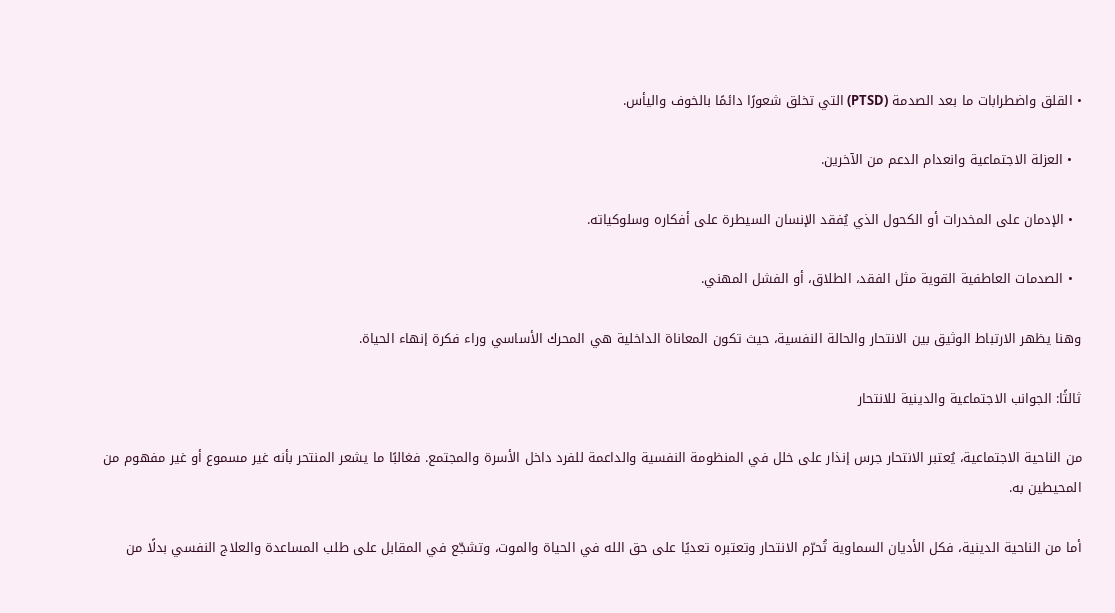• القلق واضطرابات ما بعد الصدمة (PTSD) التي تخلق شعورًا دائمًا بالخوف واليأس.

  • العزلة الاجتماعية وانعدام الدعم من الآخرين.

  • الإدمان على المخدرات أو الكحول الذي يُفقد الإنسان السيطرة على أفكاره وسلوكياته.

  • الصدمات العاطفية القوية مثل الفقد، الطلاق، أو الفشل المهني.

وهنا يظهر الارتباط الوثيق بين الانتحار والحالة النفسية، حيث تكون المعاناة الداخلية هي المحرك الأساسي وراء فكرة إنهاء الحياة.

ثالثًا: الجوانب الاجتماعية والدينية للانتحار

من الناحية الاجتماعية، يُعتبر الانتحار جرس إنذار على خلل في المنظومة النفسية والداعمة للفرد داخل الأسرة والمجتمع. فغالبًا ما يشعر المنتحر بأنه غير مسموع أو غير مفهوم من المحيطين به.

أما من الناحية الدينية، فكل الأديان السماوية تُحرّم الانتحار وتعتبره تعديًا على حق الله في الحياة والموت، وتشجّع في المقابل على طلب المساعدة والعلاج النفسي بدلًا من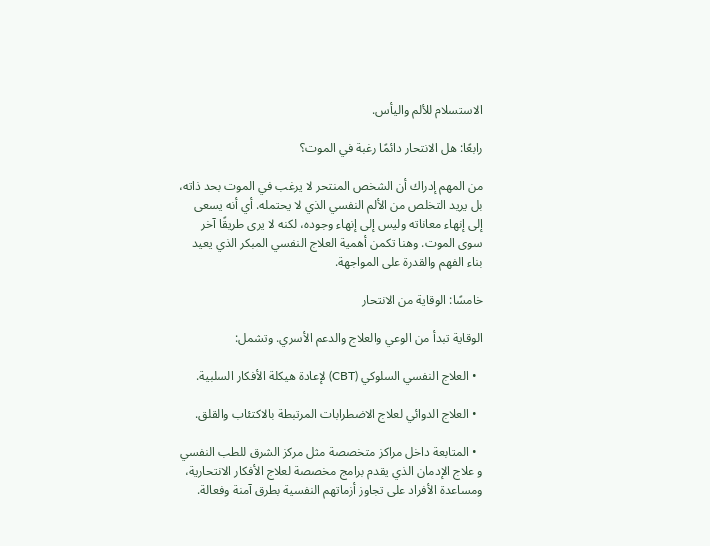الاستسلام للألم واليأس.

رابعًا: هل الانتحار دائمًا رغبة في الموت؟

من المهم إدراك أن الشخص المنتحر لا يرغب في الموت بحد ذاته، بل يريد التخلص من الألم النفسي الذي لا يحتمله. أي أنه يسعى إلى إنهاء معاناته وليس إلى إنهاء وجوده، لكنه لا يرى طريقًا آخر سوى الموت. وهنا تكمن أهمية العلاج النفسي المبكر الذي يعيد بناء الفهم والقدرة على المواجهة.

خامسًا: الوقاية من الانتحار

الوقاية تبدأ من الوعي والعلاج والدعم الأسري. وتشمل:

  • العلاج النفسي السلوكي (CBT) لإعادة هيكلة الأفكار السلبية.

  • العلاج الدوائي لعلاج الاضطرابات المرتبطة بالاكتئاب والقلق.

  • المتابعة داخل مراكز متخصصة مثل مركز الشرق للطب النفسي و علاج الإدمان الذي يقدم برامج مخصصة لعلاج الأفكار الانتحارية، ومساعدة الأفراد على تجاوز أزماتهم النفسية بطرق آمنة وفعالة.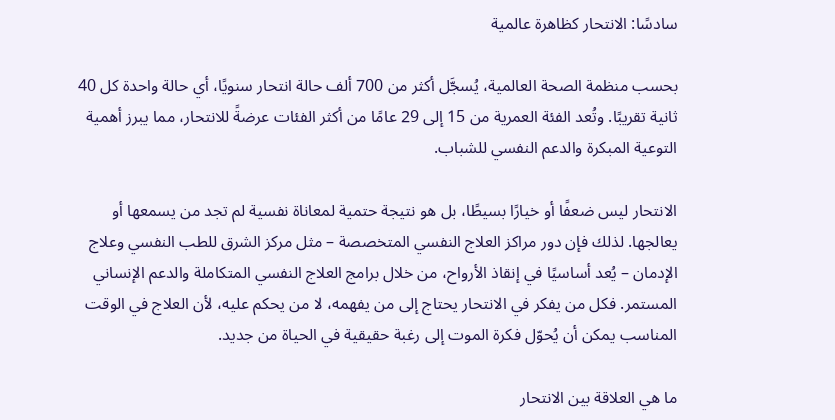سادسًا: الانتحار كظاهرة عالمية

بحسب منظمة الصحة العالمية، يُسجَّل أكثر من 700 ألف حالة انتحار سنويًا، أي حالة واحدة كل 40 ثانية تقريبًا. وتُعد الفئة العمرية من 15 إلى 29 عامًا من أكثر الفئات عرضةً للانتحار، مما يبرز أهمية التوعية المبكرة والدعم النفسي للشباب.

الانتحار ليس ضعفًا أو خيارًا بسيطًا، بل هو نتيجة حتمية لمعاناة نفسية لم تجد من يسمعها أو يعالجها. لذلك فإن دور مراكز العلاج النفسي المتخصصة – مثل مركز الشرق للطب النفسي وعلاج الإدمان – يُعد أساسيًا في إنقاذ الأرواح، من خلال برامج العلاج النفسي المتكاملة والدعم الإنساني المستمر. فكل من يفكر في الانتحار يحتاج إلى من يفهمه، لا من يحكم عليه، لأن العلاج في الوقت المناسب يمكن أن يُحوّل فكرة الموت إلى رغبة حقيقية في الحياة من جديد.

ما هي العلاقة بين الانتحار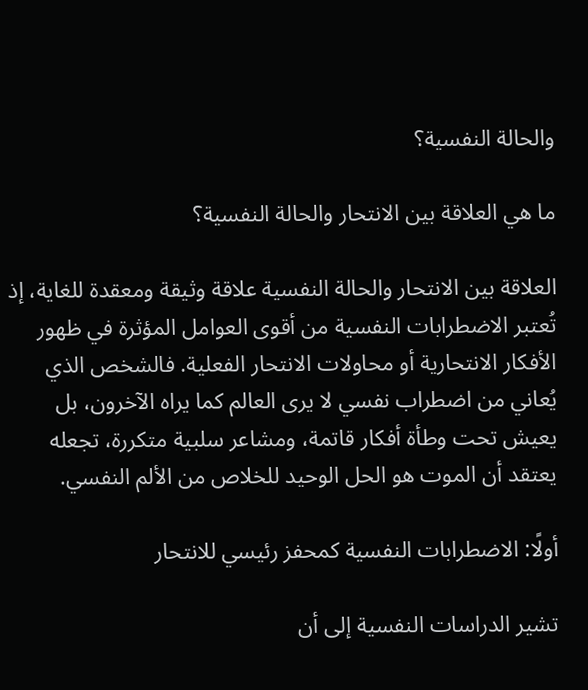والحالة النفسية؟

ما هي العلاقة بين الانتحار والحالة النفسية؟

العلاقة بين الانتحار والحالة النفسية علاقة وثيقة ومعقدة للغاية، إذ تُعتبر الاضطرابات النفسية من أقوى العوامل المؤثرة في ظهور الأفكار الانتحارية أو محاولات الانتحار الفعلية. فالشخص الذي يُعاني من اضطراب نفسي لا يرى العالم كما يراه الآخرون، بل يعيش تحت وطأة أفكار قاتمة، ومشاعر سلبية متكررة، تجعله يعتقد أن الموت هو الحل الوحيد للخلاص من الألم النفسي.

أولًا: الاضطرابات النفسية كمحفز رئيسي للانتحار

تشير الدراسات النفسية إلى أن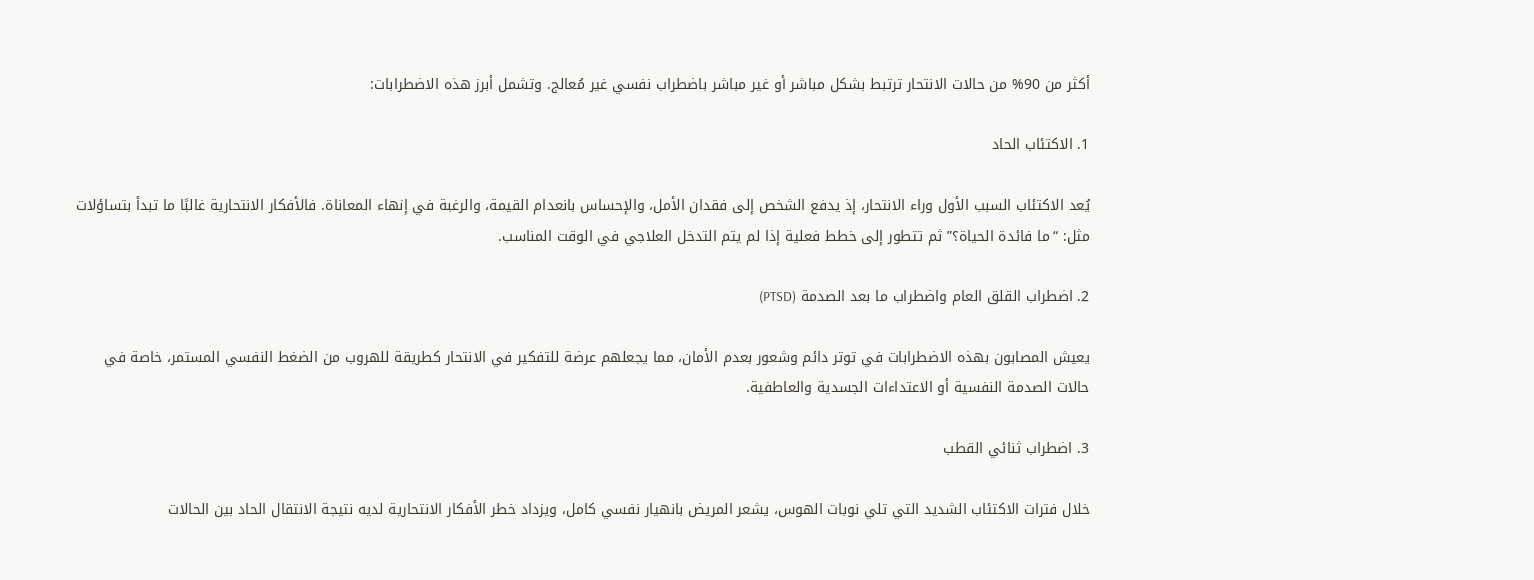أكثر من 90% من حالات الانتحار ترتبط بشكل مباشر أو غير مباشر باضطراب نفسي غير مُعالج. وتشمل أبرز هذه الاضطرابات:

1. الاكتئاب الحاد

يُعد الاكتئاب السبب الأول وراء الانتحار، إذ يدفع الشخص إلى فقدان الأمل، والإحساس بانعدام القيمة، والرغبة في إنهاء المعاناة. فالأفكار الانتحارية غالبًا ما تبدأ بتساؤلات مثل: “ما فائدة الحياة؟” ثم تتطور إلى خطط فعلية إذا لم يتم التدخل العلاجي في الوقت المناسب.

2. اضطراب القلق العام واضطراب ما بعد الصدمة (PTSD)

يعيش المصابون بهذه الاضطرابات في توتر دائم وشعور بعدم الأمان، مما يجعلهم عرضة للتفكير في الانتحار كطريقة للهروب من الضغط النفسي المستمر، خاصة في حالات الصدمة النفسية أو الاعتداءات الجسدية والعاطفية.

3. اضطراب ثنائي القطب

خلال فترات الاكتئاب الشديد التي تلي نوبات الهوس، يشعر المريض بانهيار نفسي كامل، ويزداد خطر الأفكار الانتحارية لديه نتيجة الانتقال الحاد بين الحالات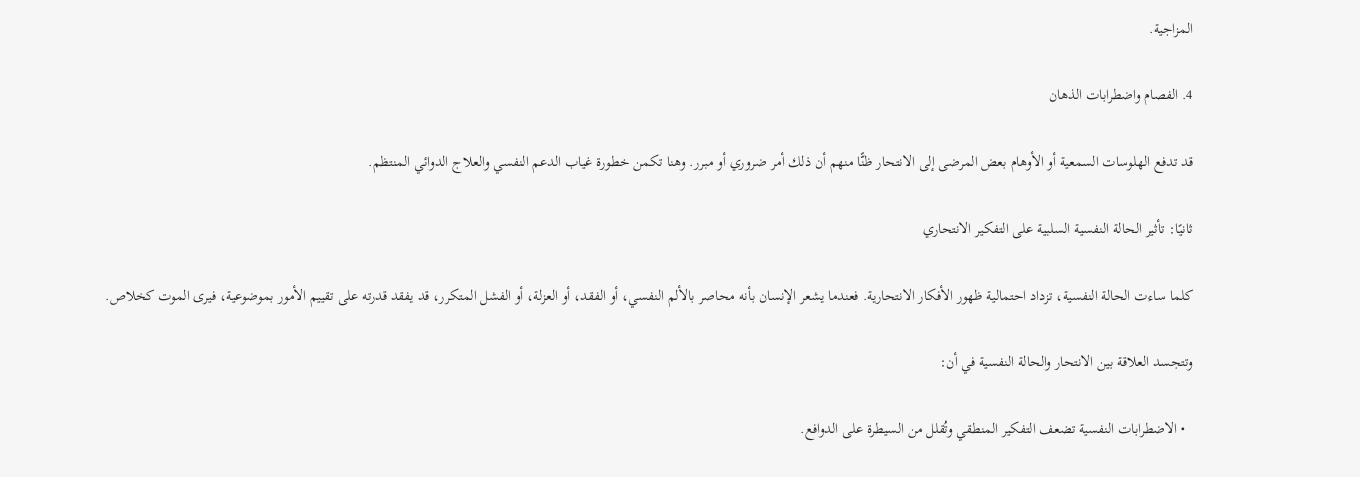المزاجية.

4. الفصام واضطرابات الذهان

قد تدفع الهلوسات السمعية أو الأوهام بعض المرضى إلى الانتحار ظنًّا منهم أن ذلك أمر ضروري أو مبرر. وهنا تكمن خطورة غياب الدعم النفسي والعلاج الدوائي المنتظم.

ثانيًا: تأثير الحالة النفسية السلبية على التفكير الانتحاري

كلما ساءت الحالة النفسية، تزداد احتمالية ظهور الأفكار الانتحارية. فعندما يشعر الإنسان بأنه محاصر بالألم النفسي، أو الفقد، أو العزلة، أو الفشل المتكرر، قد يفقد قدرته على تقييم الأمور بموضوعية، فيرى الموت كخلاص.

وتتجسد العلاقة بين الانتحار والحالة النفسية في أن:

  • الاضطرابات النفسية تضعف التفكير المنطقي وتُقلل من السيطرة على الدوافع.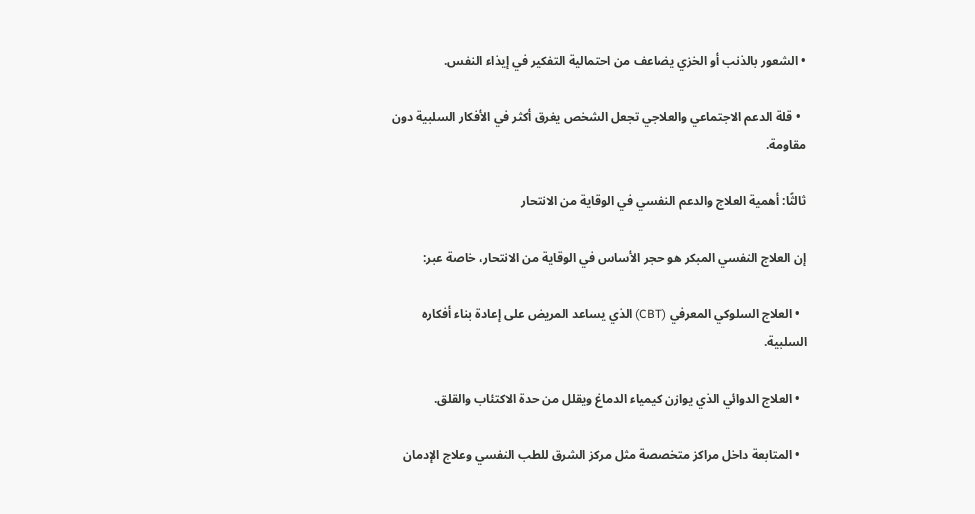• الشعور بالذنب أو الخزي يضاعف من احتمالية التفكير في إيذاء النفس.

  • قلة الدعم الاجتماعي والعلاجي تجعل الشخص يغرق أكثر في الأفكار السلبية دون مقاومة.

ثالثًا: أهمية العلاج والدعم النفسي في الوقاية من الانتحار

إن العلاج النفسي المبكر هو حجر الأساس في الوقاية من الانتحار، خاصة عبر:

  • العلاج السلوكي المعرفي (CBT) الذي يساعد المريض على إعادة بناء أفكاره السلبية.

  • العلاج الدوائي الذي يوازن كيمياء الدماغ ويقلل من حدة الاكتئاب والقلق.

  • المتابعة داخل مراكز متخصصة مثل مركز الشرق للطب النفسي وعلاج الإدمان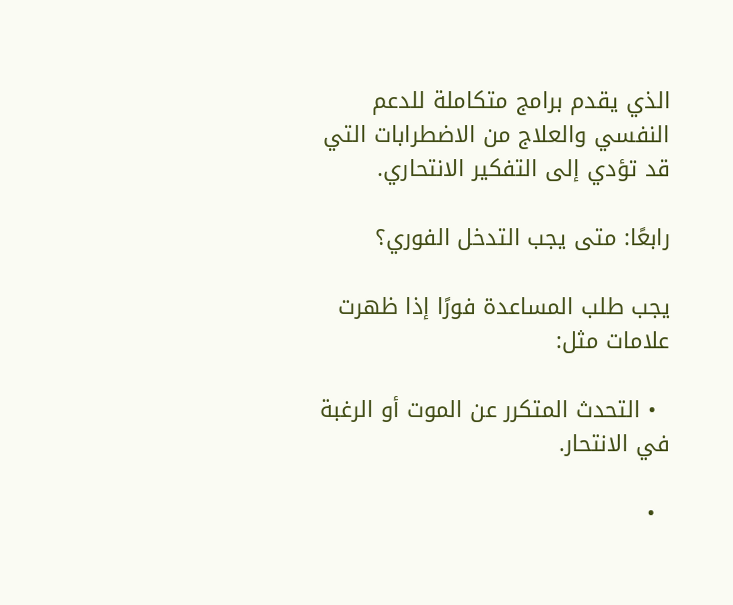الذي يقدم برامج متكاملة للدعم النفسي والعلاج من الاضطرابات التي قد تؤدي إلى التفكير الانتحاري.

رابعًا: متى يجب التدخل الفوري؟

يجب طلب المساعدة فورًا إذا ظهرت علامات مثل:

  • التحدث المتكرر عن الموت أو الرغبة في الانتحار.

  •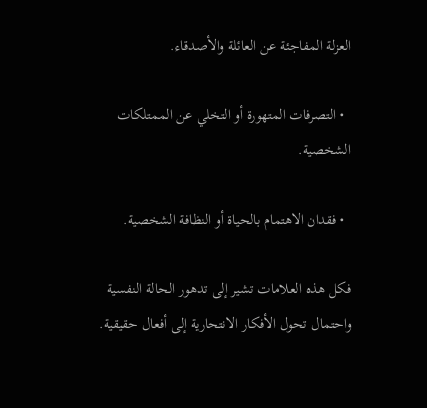العزلة المفاجئة عن العائلة والأصدقاء.

  • التصرفات المتهورة أو التخلي عن الممتلكات الشخصية.

  • فقدان الاهتمام بالحياة أو النظافة الشخصية.

فكل هذه العلامات تشير إلى تدهور الحالة النفسية واحتمال تحول الأفكار الانتحارية إلى أفعال حقيقية.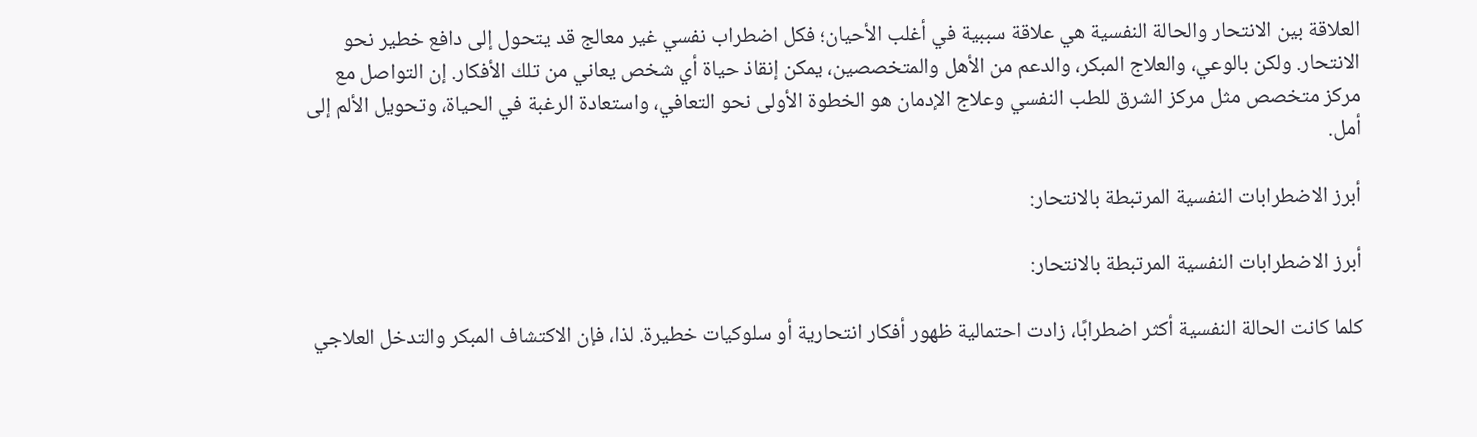العلاقة بين الانتحار والحالة النفسية هي علاقة سببية في أغلب الأحيان؛ فكل اضطراب نفسي غير معالج قد يتحول إلى دافع خطير نحو الانتحار. ولكن بالوعي، والعلاج المبكر، والدعم من الأهل والمتخصصين، يمكن إنقاذ حياة أي شخص يعاني من تلك الأفكار. إن التواصل مع مركز متخصص مثل مركز الشرق للطب النفسي وعلاج الإدمان هو الخطوة الأولى نحو التعافي، واستعادة الرغبة في الحياة، وتحويل الألم إلى أمل.

أبرز الاضطرابات النفسية المرتبطة بالانتحار:

أبرز الاضطرابات النفسية المرتبطة بالانتحار:

كلما كانت الحالة النفسية أكثر اضطرابًا، زادت احتمالية ظهور أفكار انتحارية أو سلوكيات خطيرة. لذا، فإن الاكتشاف المبكر والتدخل العلاجي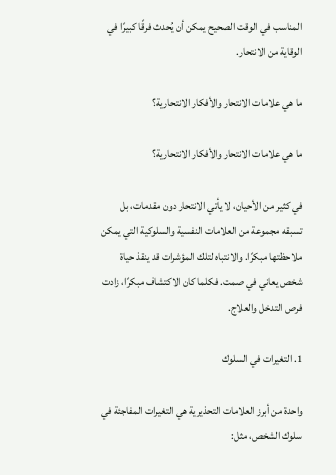المناسب في الوقت الصحيح يمكن أن يُحدث فرقًا كبيرًا في الوقاية من الانتحار.

ما هي علامات الانتحار والأفكار الانتحارية؟

ما هي علامات الانتحار والأفكار الانتحارية؟

في كثير من الأحيان، لا يأتي الانتحار دون مقدمات، بل تسبقه مجموعة من العلامات النفسية والسلوكية التي يمكن ملاحظتها مبكرًا. والانتباه لتلك المؤشرات قد ينقذ حياة شخص يعاني في صمت. فكلما كان الاكتشاف مبكرًا، زادت فرص التدخل والعلاج.

1. التغيرات في السلوك

واحدة من أبرز العلامات التحذيرية هي التغيرات المفاجئة في سلوك الشخص، مثل: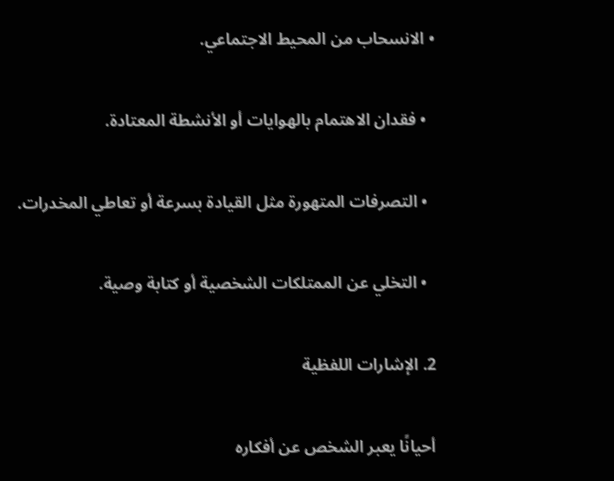• الانسحاب من المحيط الاجتماعي.

  • فقدان الاهتمام بالهوايات أو الأنشطة المعتادة.

  • التصرفات المتهورة مثل القيادة بسرعة أو تعاطي المخدرات.

  • التخلي عن الممتلكات الشخصية أو كتابة وصية.

2. الإشارات اللفظية

أحيانًا يعبر الشخص عن أفكاره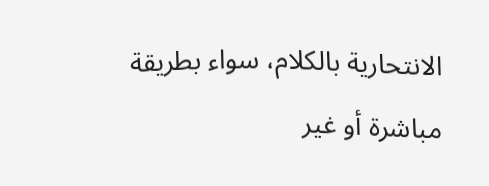الانتحارية بالكلام، سواء بطريقة مباشرة أو غير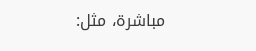مباشرة، مثل: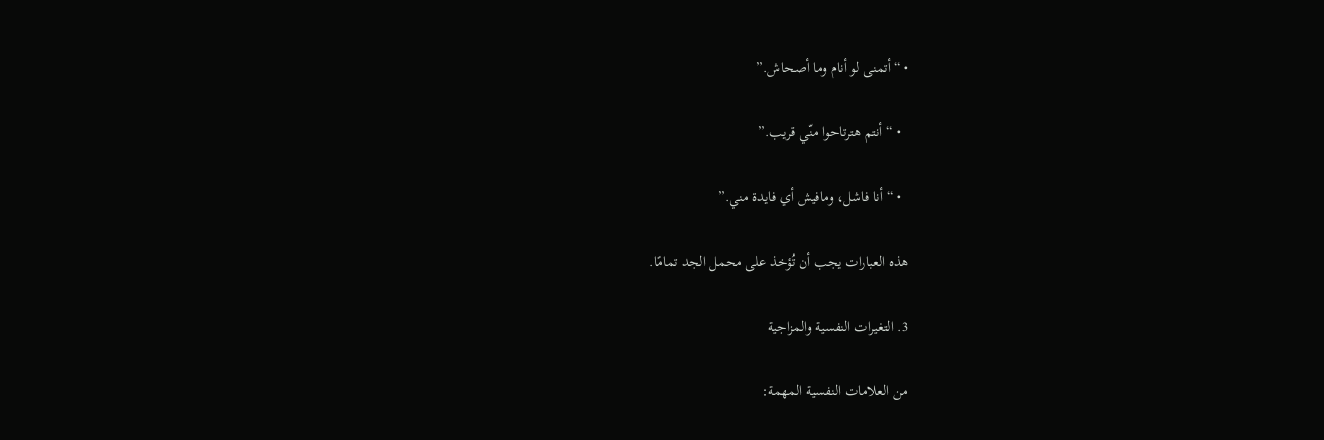• “أتمنى لو أنام وما أصحاش.”

  • “أنتم هترتاحوا منّي قريب.”

  • “أنا فاشل، ومافيش أي فايدة مني.”

هذه العبارات يجب أن تُؤخذ على محمل الجد تمامًا.

3. التغيرات النفسية والمزاجية

من العلامات النفسية المهمة: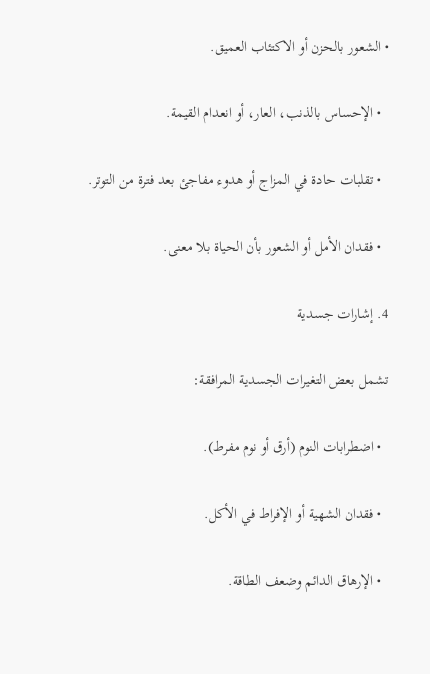• الشعور بالحزن أو الاكتئاب العميق.

  • الإحساس بالذنب، العار، أو انعدام القيمة.

  • تقلبات حادة في المزاج أو هدوء مفاجئ بعد فترة من التوتر.

  • فقدان الأمل أو الشعور بأن الحياة بلا معنى.

4. إشارات جسدية

تشمل بعض التغيرات الجسدية المرافقة:

  • اضطرابات النوم (أرق أو نوم مفرط).

  • فقدان الشهية أو الإفراط في الأكل.

  • الإرهاق الدائم وضعف الطاقة.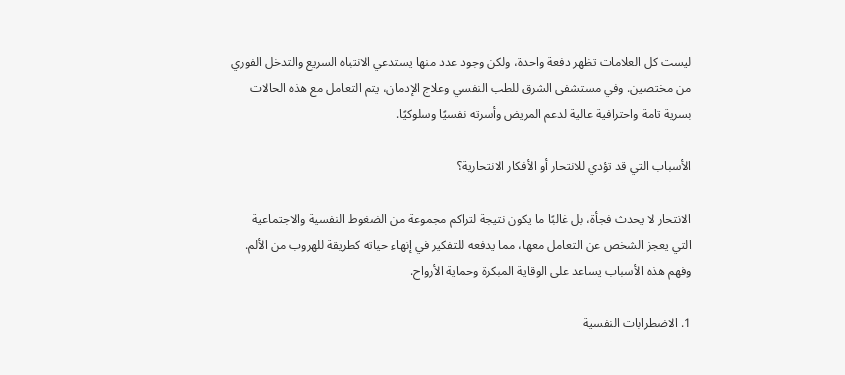ليست كل العلامات تظهر دفعة واحدة، ولكن وجود عدد منها يستدعي الانتباه السريع والتدخل الفوري من مختصين. وفي مستشفى الشرق للطب النفسي وعلاج الإدمان، يتم التعامل مع هذه الحالات بسرية تامة واحترافية عالية لدعم المريض وأسرته نفسيًا وسلوكيًا.

الأسباب التي قد تؤدي للانتحار أو الأفكار الانتحارية؟

الانتحار لا يحدث فجأة، بل غالبًا ما يكون نتيجة لتراكم مجموعة من الضغوط النفسية والاجتماعية التي يعجز الشخص عن التعامل معها، مما يدفعه للتفكير في إنهاء حياته كطريقة للهروب من الألم. وفهم هذه الأسباب يساعد على الوقاية المبكرة وحماية الأرواح.

1. الاضطرابات النفسية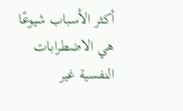أكثر الأسباب شيوعًا هي الاضطرابات النفسية غير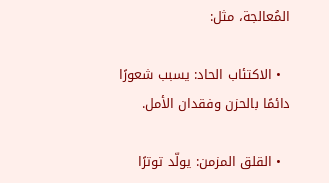المُعالجة، مثل:

  • الاكتئاب الحاد: يسبب شعورًا دائمًا بالحزن وفقدان الأمل.

  • القلق المزمن: يولّد توترًا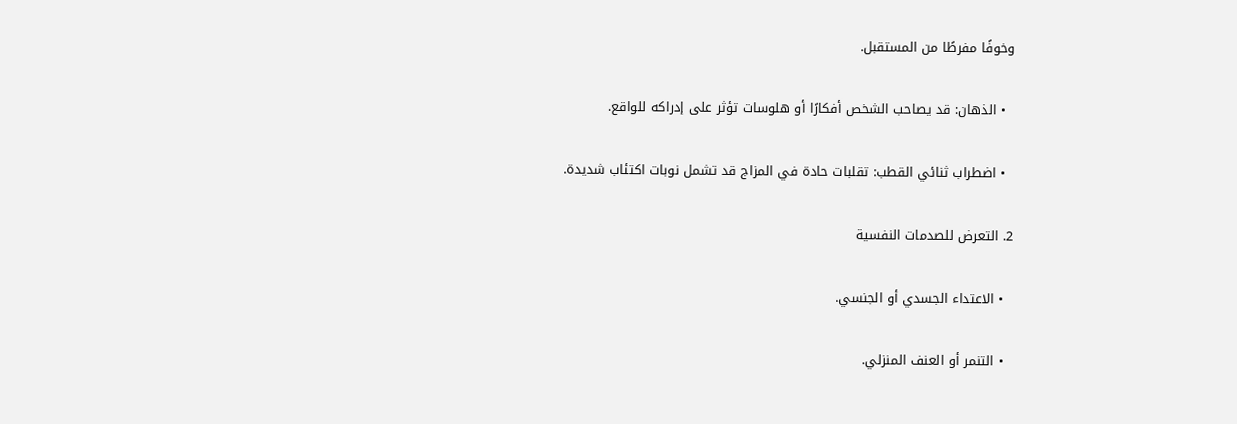وخوفًا مفرطًا من المستقبل.

  • الذهان: قد يصاحب الشخص أفكارًا أو هلوسات تؤثر على إدراكه للواقع.

  • اضطراب ثنائي القطب: تقلبات حادة في المزاج قد تشمل نوبات اكتئاب شديدة.

2. التعرض للصدمات النفسية

  • الاعتداء الجسدي أو الجنسي.

  • التنمر أو العنف المنزلي.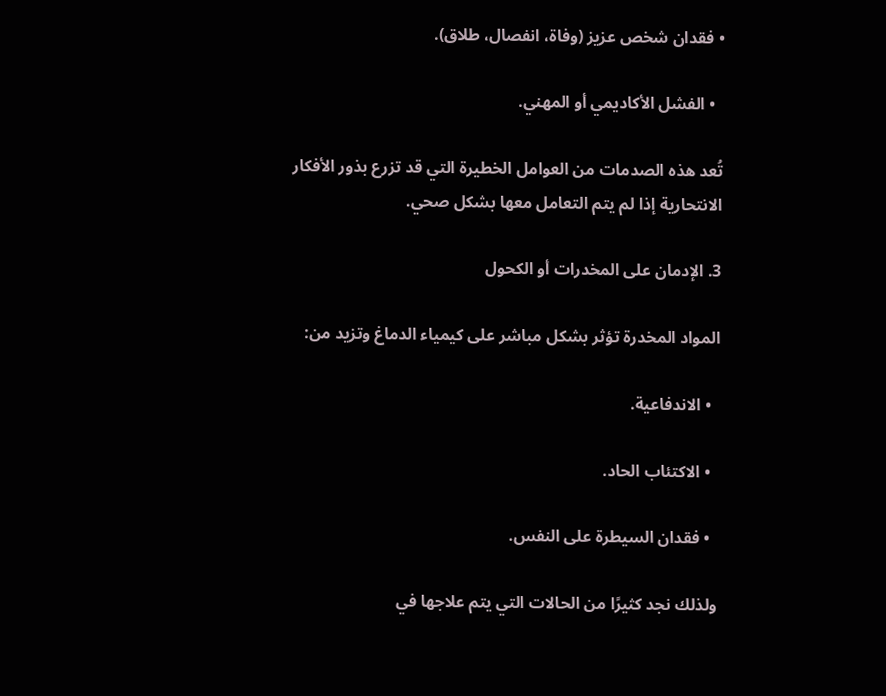• فقدان شخص عزيز (وفاة، انفصال، طلاق).

  • الفشل الأكاديمي أو المهني.

تُعد هذه الصدمات من العوامل الخطيرة التي قد تزرع بذور الأفكار الانتحارية إذا لم يتم التعامل معها بشكل صحي.

3. الإدمان على المخدرات أو الكحول

المواد المخدرة تؤثر بشكل مباشر على كيمياء الدماغ وتزيد من:

  • الاندفاعية.

  • الاكتئاب الحاد.

  • فقدان السيطرة على النفس.

ولذلك نجد كثيرًا من الحالات التي يتم علاجها في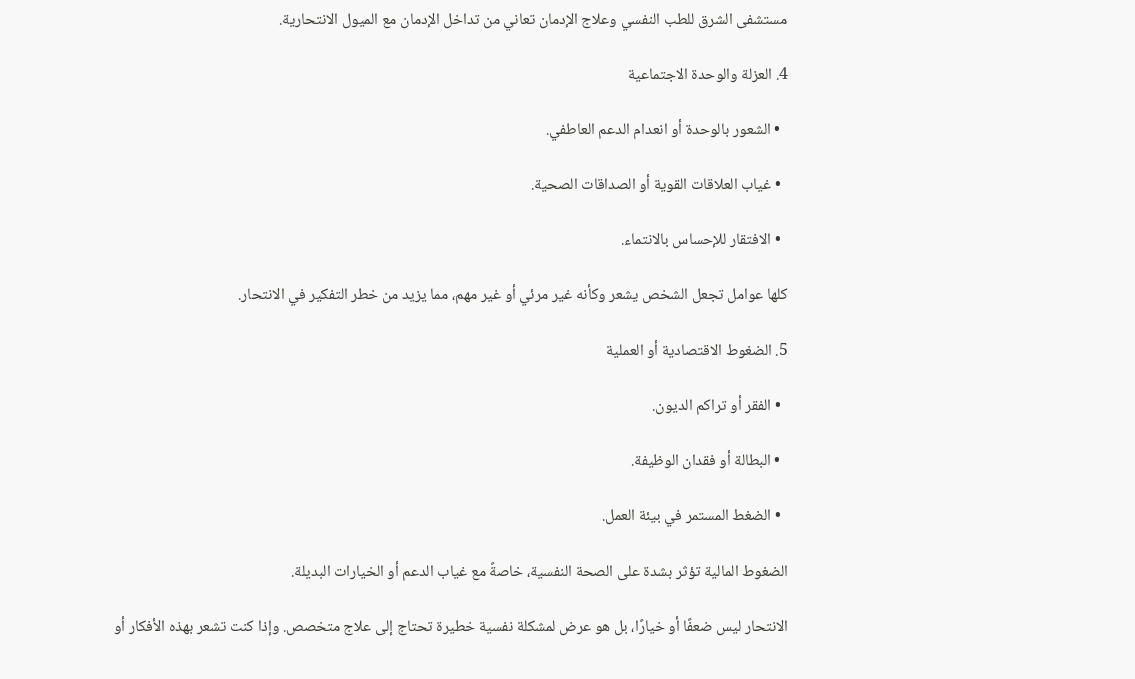مستشفى الشرق للطب النفسي وعلاج الإدمان تعاني من تداخل الإدمان مع الميول الانتحارية.

4. العزلة والوحدة الاجتماعية

  • الشعور بالوحدة أو انعدام الدعم العاطفي.

  • غياب العلاقات القوية أو الصداقات الصحية.

  • الافتقار للإحساس بالانتماء.

كلها عوامل تجعل الشخص يشعر وكأنه غير مرئي أو غير مهم، مما يزيد من خطر التفكير في الانتحار.

5. الضغوط الاقتصادية أو العملية

  • الفقر أو تراكم الديون.

  • البطالة أو فقدان الوظيفة.

  • الضغط المستمر في بيئة العمل.

الضغوط المالية تؤثر بشدة على الصحة النفسية، خاصةً مع غياب الدعم أو الخيارات البديلة.

الانتحار ليس ضعفًا أو خيارًا، بل هو عرض لمشكلة نفسية خطيرة تحتاج إلى علاج متخصص. وإذا كنت تشعر بهذه الأفكار أو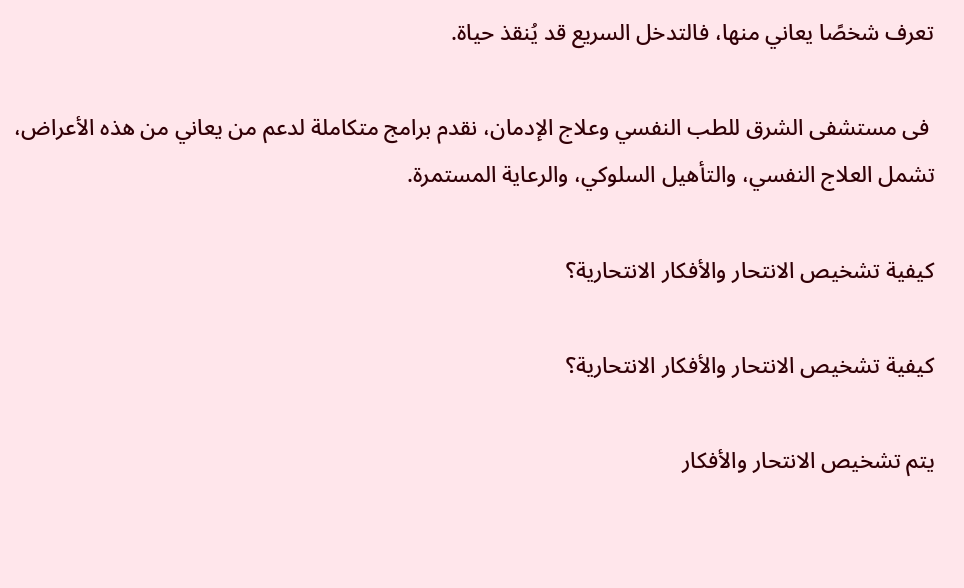تعرف شخصًا يعاني منها، فالتدخل السريع قد يُنقذ حياة.

 فى مستشفى الشرق للطب النفسي وعلاج الإدمان، نقدم برامج متكاملة لدعم من يعاني من هذه الأعراض، تشمل العلاج النفسي، والتأهيل السلوكي، والرعاية المستمرة.

كيفية تشخيص الانتحار والأفكار الانتحارية؟

كيفية تشخيص الانتحار والأفكار الانتحارية؟

يتم تشخيص الانتحار والأفكار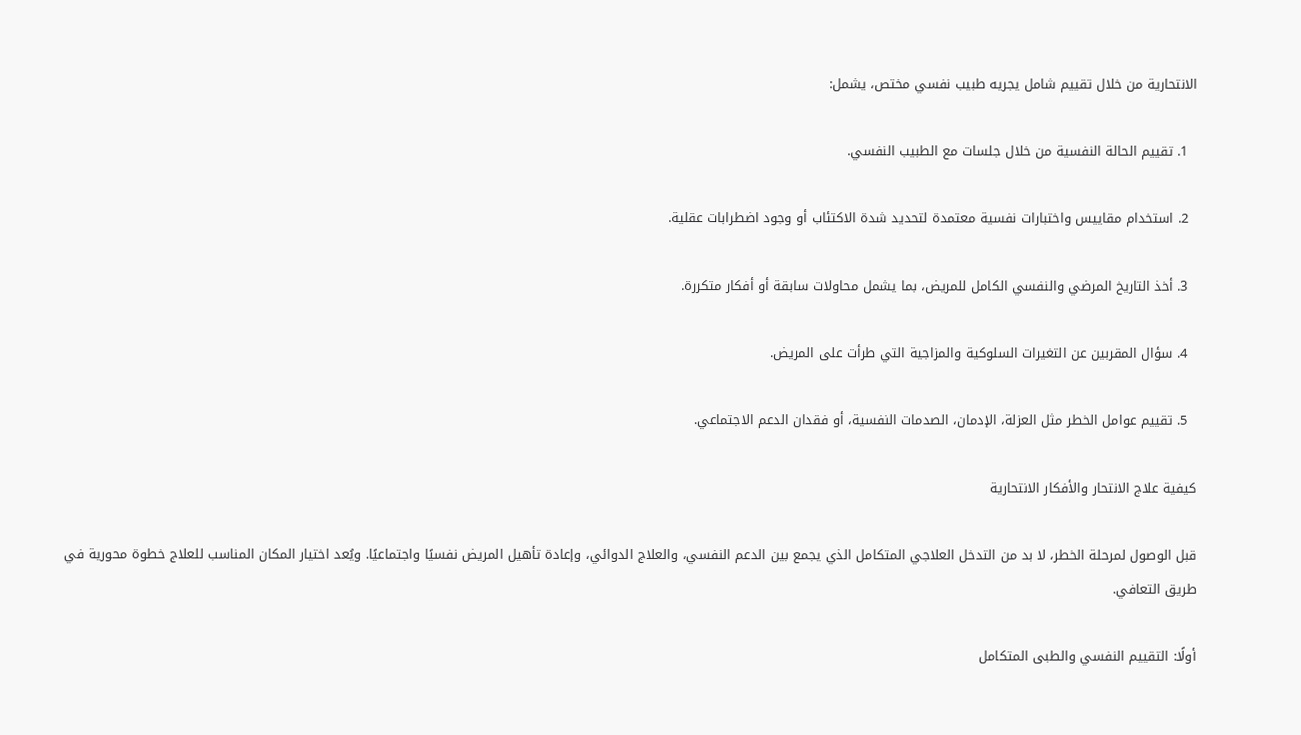الانتحارية من خلال تقييم شامل يجريه طبيب نفسي مختص، يشمل:

  1. تقييم الحالة النفسية من خلال جلسات مع الطبيب النفسي.

  2. استخدام مقاييس واختبارات نفسية معتمدة لتحديد شدة الاكتئاب أو وجود اضطرابات عقلية.

  3. أخذ التاريخ المرضي والنفسي الكامل للمريض، بما يشمل محاولات سابقة أو أفكار متكررة.

  4. سؤال المقربين عن التغيرات السلوكية والمزاجية التي طرأت على المريض.

  5. تقييم عوامل الخطر مثل العزلة، الإدمان، الصدمات النفسية، أو فقدان الدعم الاجتماعي.

كيفية علاج الانتحار والأفكار الانتحارية

قبل الوصول لمرحلة الخطر، لا بد من التدخل العلاجي المتكامل الذي يجمع بين الدعم النفسي، والعلاج الدوائي، وإعادة تأهيل المريض نفسيًا واجتماعيًا. ويُعد اختيار المكان المناسب للعلاج خطوة محورية في طريق التعافي.

أولًا: التقييم النفسي والطبى المتكامل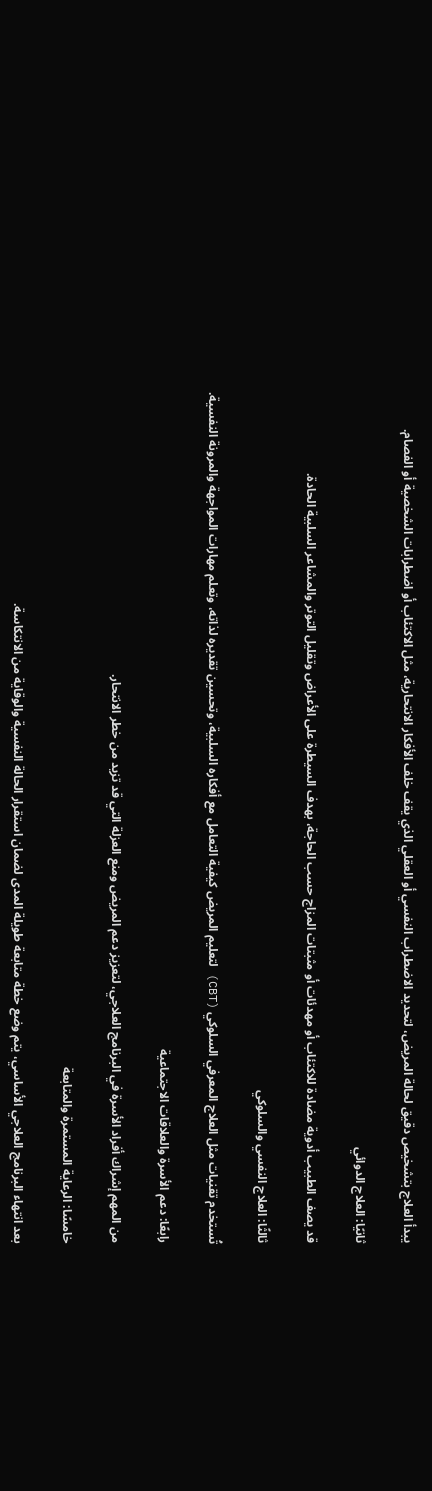يبدأ العلاج بتشخيص دقيق لحالة المريض، لتحديد الاضطراب النفسي أو العقلي الذي يقف خلف الأفكار الانتحارية، مثل الاكتئاب أو اضطرابات الشخصية أو الفصام.

ثانيًا: العلاج الدوائي

قد يصف الطبيب أدوية مضادة للاكتئاب أو مهدئات أو مثبتات المزاج حسب الحاجة، بهدف السيطرة على الأعراض وتقليل التوتر والمشاعر السلبية الحادة.

ثالثًا: العلاج النفسي والسلوكي

تُستخدم تقنيات مثل العلاج المعرفي السلوكي (CBT) لتعليم المريض كيفية التعامل مع أفكاره السلبية، وتحسين تقديره لذاته، وتعلم مهارات المواجهة والمرونة النفسية.

رابعًا: دعم الأسرة والعلاقات الاجتماعية

من المهم إشراك أفراد الأسرة في البرنامج العلاجي، لتعزيز دعم المريض ومنع العزلة التي قد تزيد من خطر الانتحار.

خامسًا: الرعاية المستمرة والمتابعة

بعد انتهاء البرنامج العلاجي الأساسي، يتم وضع خطة متابعة طويلة المدى لضمان استقرار الحالة النفسية والوقاية من الانتكاسة.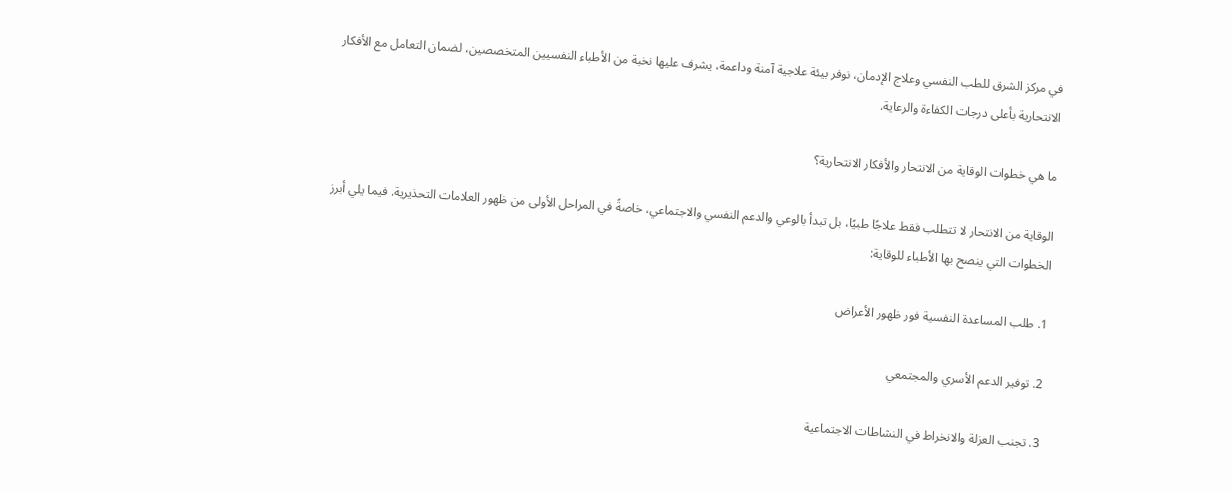في مركز الشرق للطب النفسي وعلاج الإدمان، نوفر بيئة علاجية آمنة وداعمة، يشرف عليها نخبة من الأطباء النفسيين المتخصصين، لضمان التعامل مع الأفكار الانتحارية بأعلى درجات الكفاءة والرعاية.

ما هي خطوات الوقاية من الانتحار والأفكار الانتحارية؟

الوقاية من الانتحار لا تتطلب فقط علاجًا طبيًا، بل تبدأ بالوعي والدعم النفسي والاجتماعي، خاصةً في المراحل الأولى من ظهور العلامات التحذيرية. فيما يلي أبرز الخطوات التي ينصح بها الأطباء للوقاية:

1. طلب المساعدة النفسية فور ظهور الأعراض

2. توفير الدعم الأسري والمجتمعي

3. تجنب العزلة والانخراط في النشاطات الاجتماعية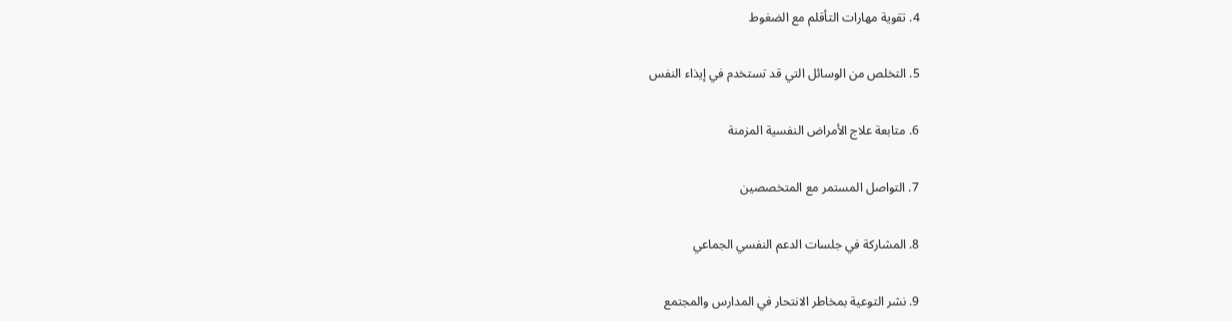4. تقوية مهارات التأقلم مع الضغوط

5. التخلص من الوسائل التي قد تستخدم في إيذاء النفس

6. متابعة علاج الأمراض النفسية المزمنة

7. التواصل المستمر مع المتخصصين

8. المشاركة في جلسات الدعم النفسي الجماعي

9. نشر التوعية بمخاطر الانتحار في المدارس والمجتمع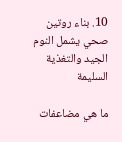10. بناء روتين صحي يشمل النوم الجيد والتغذية السليمة

ما هي مضاعفات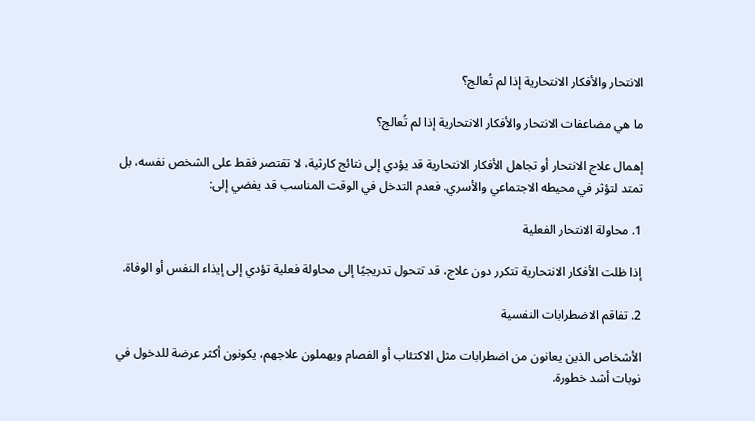الانتحار والأفكار الانتحارية إذا لم تُعالج؟

ما هي مضاعفات الانتحار والأفكار الانتحارية إذا لم تُعالج؟

إهمال علاج الانتحار أو تجاهل الأفكار الانتحارية قد يؤدي إلى نتائج كارثية، لا تقتصر فقط على الشخص نفسه، بل تمتد لتؤثر في محيطه الاجتماعي والأسري. فعدم التدخل في الوقت المناسب قد يفضي إلى:

1. محاولة الانتحار الفعلية

إذا ظلت الأفكار الانتحارية تتكرر دون علاج، قد تتحول تدريجيًا إلى محاولة فعلية تؤدي إلى إيذاء النفس أو الوفاة.

2. تفاقم الاضطرابات النفسية

الأشخاص الذين يعانون من اضطرابات مثل الاكتئاب أو الفصام ويهملون علاجهم، يكونون أكثر عرضة للدخول في نوبات أشد خطورة.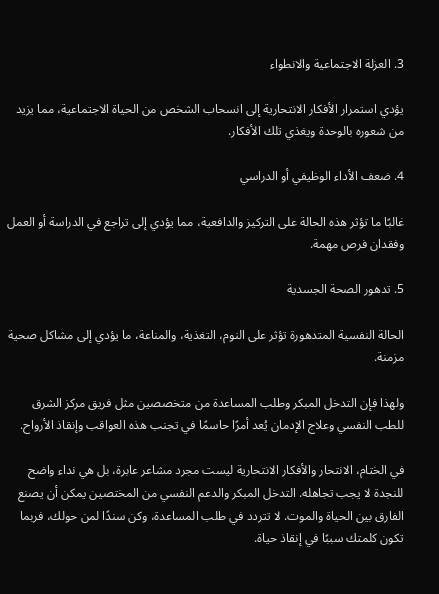3. العزلة الاجتماعية والانطواء

يؤدي استمرار الأفكار الانتحارية إلى انسحاب الشخص من الحياة الاجتماعية، مما يزيد من شعوره بالوحدة ويغذي تلك الأفكار.

4. ضعف الأداء الوظيفي أو الدراسي

غالبًا ما تؤثر هذه الحالة على التركيز والدافعية، مما يؤدي إلى تراجع في الدراسة أو العمل وفقدان فرص مهمة.

5. تدهور الصحة الجسدية

الحالة النفسية المتدهورة تؤثر على النوم، التغذية، والمناعة، ما يؤدي إلى مشاكل صحية مزمنة.

ولهذا فإن التدخل المبكر وطلب المساعدة من متخصصين مثل فريق مركز الشرق للطب النفسي وعلاج الإدمان يُعد أمرًا حاسمًا في تجنب هذه العواقب وإنقاذ الأرواح.

في الختام، الانتحار والأفكار الانتحارية ليست مجرد مشاعر عابرة، بل هي نداء واضح للنجدة لا يجب تجاهله. التدخل المبكر والدعم النفسي من المختصين يمكن أن يصنع الفارق بين الحياة والموت. لا تتردد في طلب المساعدة، وكن سندًا لمن حولك، فربما تكون كلمتك سببًا في إنقاذ حياة.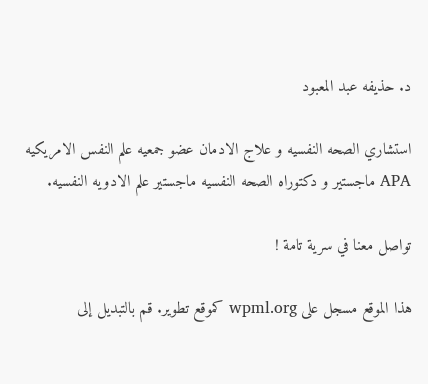د. حذيفه عبد المعبود

استشاري الصحه النفسيه و علاج الادمان عضو جمعيه علم النفس الامريكيه APA ماجستير و دكتوراه الصحه النفسيه ماجستير علم الادويه النفسيه.

تواصل معنا في سرية تامة !

هذا الموقع مسجل على wpml.org كموقع تطوير. قم بالتبديل إلى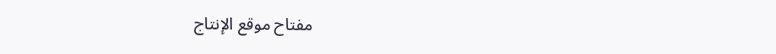مفتاح موقع الإنتاج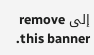إلى remove this banner.